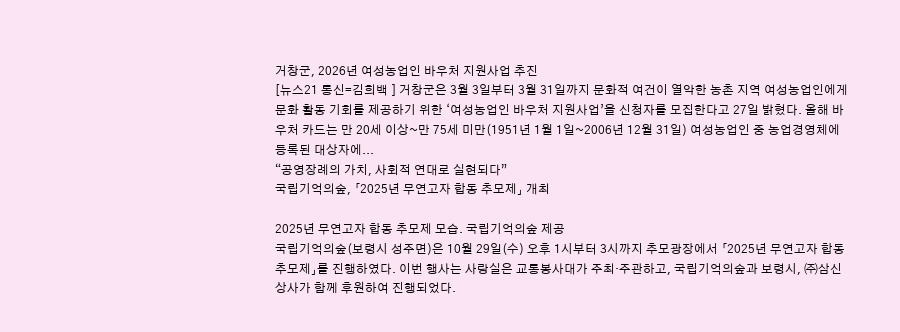거창군, 2026년 여성농업인 바우처 지원사업 추진
[뉴스21 통신=김희백 ] 거창군은 3월 3일부터 3월 31일까지 문화적 여건이 열악한 농촌 지역 여성농업인에게 문화 활동 기회를 제공하기 위한 ‘여성농업인 바우처 지원사업’을 신청자를 모집한다고 27일 밝혔다. 올해 바우처 카드는 만 20세 이상~만 75세 미만(1951년 1월 1일~2006년 12월 31일) 여성농업인 중 농업경영체에 등록된 대상자에...
“공영장례의 가치, 사회적 연대로 실현되다”
국립기억의숲, 「2025년 무연고자 합동 추모제」 개최

2025년 무연고자 합동 추모제 모습. 국립기억의숲 제공
국립기억의숲(보령시 성주면)은 10월 29일(수) 오후 1시부터 3시까지 추모광장에서 「2025년 무연고자 합동 추모제」를 진행하였다. 이번 행사는 사랑실은 교통봉사대가 주최·주관하고, 국립기억의숲과 보령시, ㈜삼신상사가 함께 후원하여 진행되었다.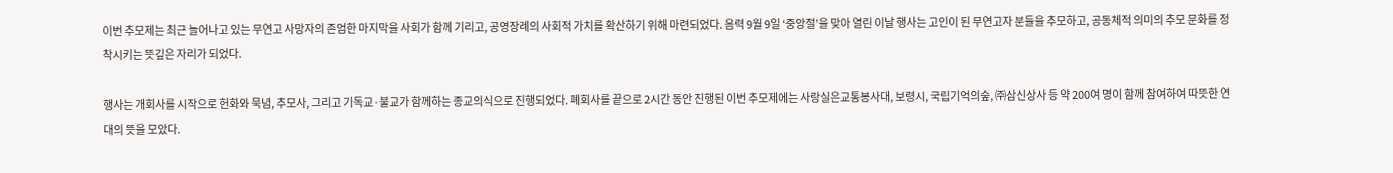이번 추모제는 최근 늘어나고 있는 무연고 사망자의 존엄한 마지막을 사회가 함께 기리고, 공영장례의 사회적 가치를 확산하기 위해 마련되었다. 음력 9월 9일 ‘중앙절’을 맞아 열린 이날 행사는 고인이 된 무연고자 분들을 추모하고, 공동체적 의미의 추모 문화를 정착시키는 뜻깊은 자리가 되었다.

행사는 개회사를 시작으로 헌화와 묵념, 추모사, 그리고 기독교·불교가 함께하는 종교의식으로 진행되었다. 폐회사를 끝으로 2시간 동안 진행된 이번 추모제에는 사랑실은교통봉사대, 보령시, 국립기억의숲, ㈜삼신상사 등 약 200여 명이 함께 참여하여 따뜻한 연대의 뜻을 모았다.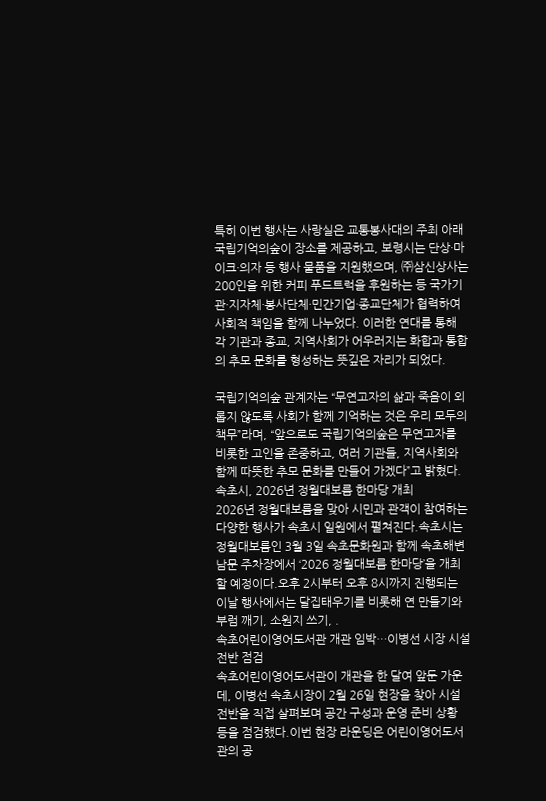특히 이번 행사는 사랑실은 교통봉사대의 주최 아래 국립기억의숲이 장소를 제공하고, 보령시는 단상·마이크·의자 등 행사 물품을 지원했으며, ㈜삼신상사는 200인을 위한 커피 푸드트럭을 후원하는 등 국가기관·지자체·봉사단체·민간기업·종교단체가 협력하여 사회적 책임을 함께 나누었다. 이러한 연대를 통해 각 기관과 종교, 지역사회가 어우러지는 화합과 통합의 추모 문화를 형성하는 뜻깊은 자리가 되었다.

국립기억의숲 관계자는 “무연고자의 삶과 죽음이 외롭지 않도록 사회가 함께 기억하는 것은 우리 모두의 책무”라며, “앞으로도 국립기억의숲은 무연고자를 비롯한 고인을 존중하고, 여러 기관들, 지역사회와 함께 따뜻한 추모 문화를 만들어 가겠다”고 밝혔다.
속초시, 2026년 정월대보름 한마당 개최
2026년 정월대보름을 맞아 시민과 관객이 참여하는 다양한 행사가 속초시 일원에서 펼쳐진다.속초시는 정월대보름인 3월 3일 속초문화원과 함께 속초해변 남문 주차장에서 ‘2026 정월대보름 한마당’을 개최할 예정이다.오후 2시부터 오후 8시까지 진행되는 이날 행사에서는 달집태우기를 비롯해 연 만들기와 부럼 깨기, 소원지 쓰기, .
속초어린이영어도서관 개관 임박…이병선 시장 시설 전반 점검
속초어린이영어도서관이 개관을 한 달여 앞둔 가운데, 이병선 속초시장이 2월 26일 현장을 찾아 시설 전반을 직접 살펴보며 공간 구성과 운영 준비 상황 등을 점검했다.이번 현장 라운딩은 어린이영어도서관의 공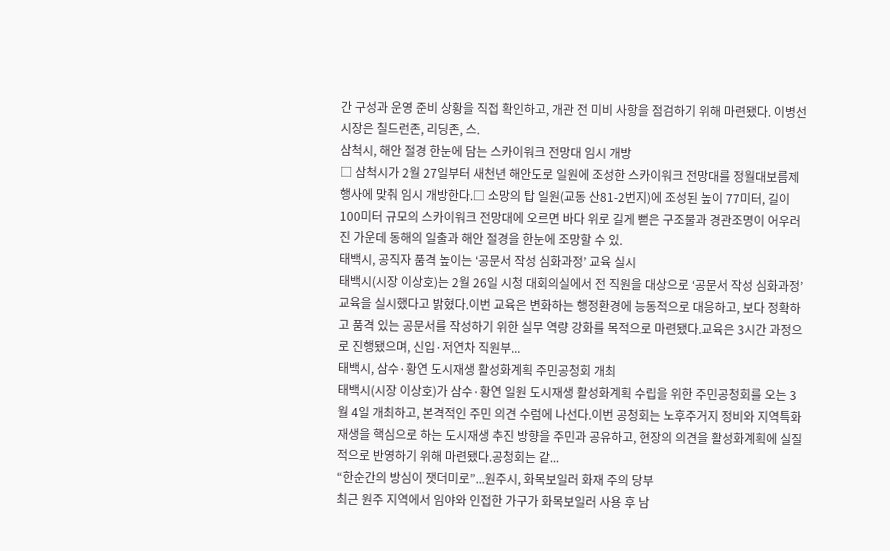간 구성과 운영 준비 상황을 직접 확인하고, 개관 전 미비 사항을 점검하기 위해 마련됐다. 이병선 시장은 칠드런존, 리딩존, 스.
삼척시, 해안 절경 한눈에 담는 스카이워크 전망대 임시 개방
□ 삼척시가 2월 27일부터 새천년 해안도로 일원에 조성한 스카이워크 전망대를 정월대보름제 행사에 맞춰 임시 개방한다.□ 소망의 탑 일원(교동 산81-2번지)에 조성된 높이 77미터, 길이 100미터 규모의 스카이워크 전망대에 오르면 바다 위로 길게 뻗은 구조물과 경관조명이 어우러진 가운데 동해의 일출과 해안 절경을 한눈에 조망할 수 있.
태백시, 공직자 품격 높이는 ‘공문서 작성 심화과정’ 교육 실시
태백시(시장 이상호)는 2월 26일 시청 대회의실에서 전 직원을 대상으로 ‘공문서 작성 심화과정’ 교육을 실시했다고 밝혔다.이번 교육은 변화하는 행정환경에 능동적으로 대응하고, 보다 정확하고 품격 있는 공문서를 작성하기 위한 실무 역량 강화를 목적으로 마련됐다.교육은 3시간 과정으로 진행됐으며, 신입·저연차 직원부...
태백시, 삼수·황연 도시재생 활성화계획 주민공청회 개최
태백시(시장 이상호)가 삼수·황연 일원 도시재생 활성화계획 수립을 위한 주민공청회를 오는 3월 4일 개최하고, 본격적인 주민 의견 수럼에 나선다.이번 공청회는 노후주거지 정비와 지역특화 재생을 핵심으로 하는 도시재생 추진 방향을 주민과 공유하고, 현장의 의견을 활성화계획에 실질적으로 반영하기 위해 마련됐다.공청회는 같...
“한순간의 방심이 잿더미로”...원주시, 화목보일러 화재 주의 당부
최근 원주 지역에서 임야와 인접한 가구가 화목보일러 사용 후 남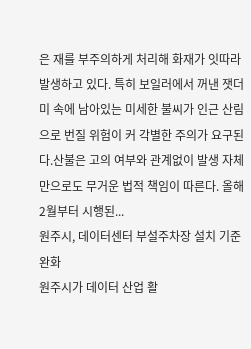은 재를 부주의하게 처리해 화재가 잇따라 발생하고 있다. 특히 보일러에서 꺼낸 잿더미 속에 남아있는 미세한 불씨가 인근 산림으로 번질 위험이 커 각별한 주의가 요구된다.산불은 고의 여부와 관계없이 발생 자체만으로도 무거운 법적 책임이 따른다. 올해 2월부터 시행된...
원주시, 데이터센터 부설주차장 설치 기준 완화
원주시가 데이터 산업 활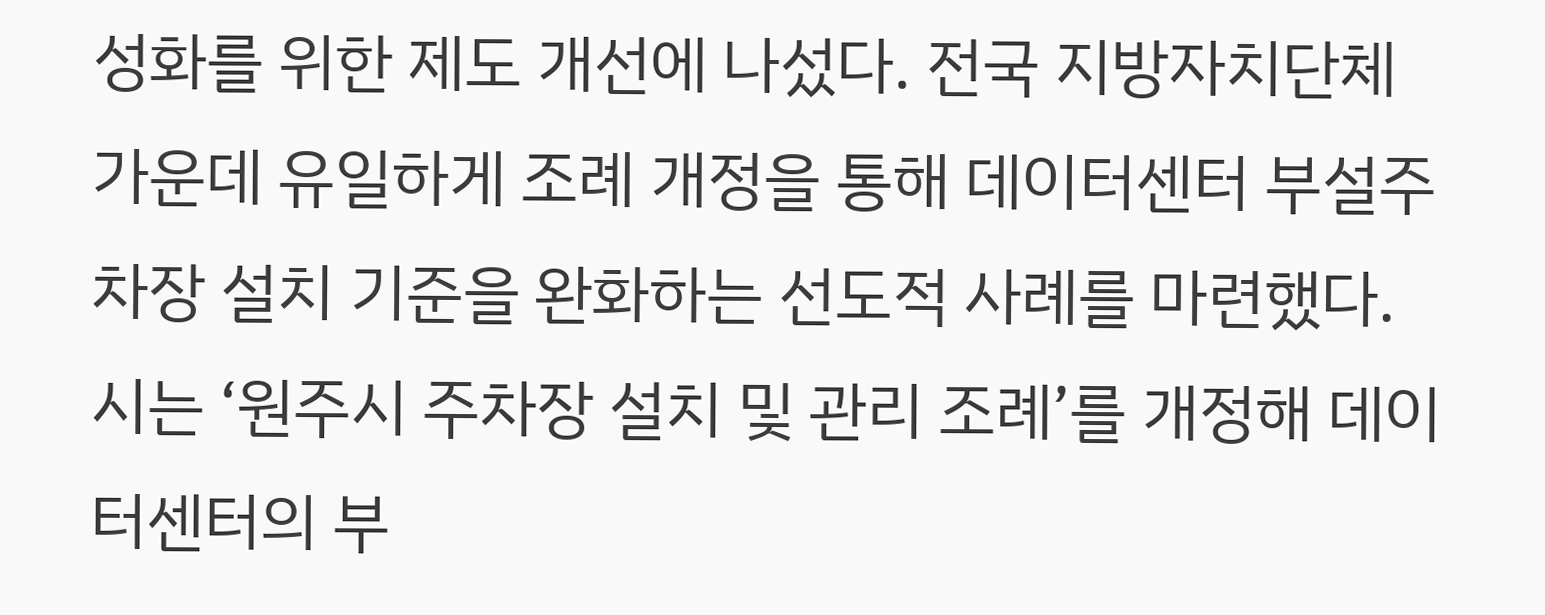성화를 위한 제도 개선에 나섰다. 전국 지방자치단체 가운데 유일하게 조례 개정을 통해 데이터센터 부설주차장 설치 기준을 완화하는 선도적 사례를 마련했다.시는 ‘원주시 주차장 설치 및 관리 조례’를 개정해 데이터센터의 부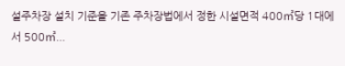설주차장 설치 기준을 기존 주차장법에서 정한 시설면적 400㎡당 1대에서 500㎡...